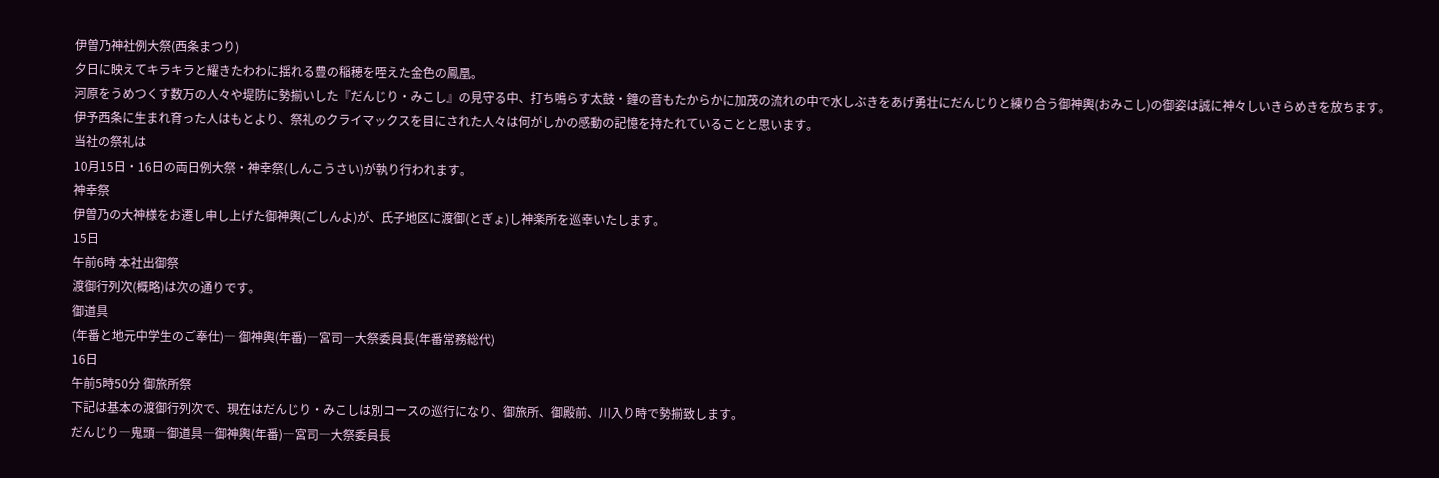伊曽乃神社例大祭(西条まつり)
夕日に映えてキラキラと耀きたわわに揺れる豊の稲穂を咥えた金色の鳳凰。
河原をうめつくす数万の人々や堤防に勢揃いした『だんじり・みこし』の見守る中、打ち鳴らす太鼓・鐘の音もたからかに加茂の流れの中で水しぶきをあげ勇壮にだんじりと練り合う御神輿(おみこし)の御姿は誠に神々しいきらめきを放ちます。
伊予西条に生まれ育った人はもとより、祭礼のクライマックスを目にされた人々は何がしかの感動の記憶を持たれていることと思います。
当社の祭礼は
10月15日・16日の両日例大祭・神幸祭(しんこうさい)が執り行われます。
神幸祭
伊曽乃の大神様をお遷し申し上げた御神輿(ごしんよ)が、氏子地区に渡御(とぎょ)し神楽所を巡幸いたします。
15日
午前6時 本社出御祭
渡御行列次(概略)は次の通りです。
御道具
(年番と地元中学生のご奉仕)― 御神輿(年番)―宮司―大祭委員長(年番常務総代)
16日
午前5時50分 御旅所祭
下記は基本の渡御行列次で、現在はだんじり・みこしは別コースの巡行になり、御旅所、御殿前、川入り時で勢揃致します。
だんじり―鬼頭―御道具―御神輿(年番)―宮司―大祭委員長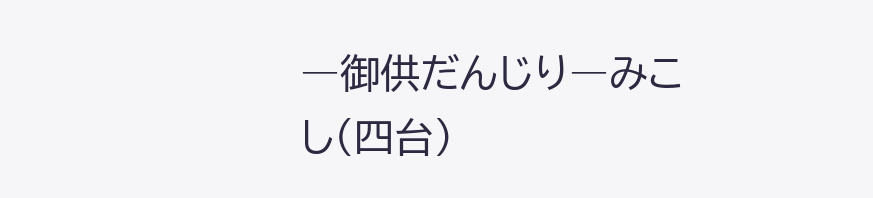―御供だんじり―みこし(四台)